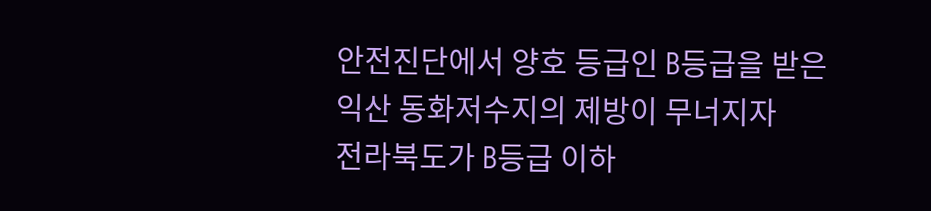안전진단에서 양호 등급인 B등급을 받은
익산 동화저수지의 제방이 무너지자
전라북도가 B등급 이하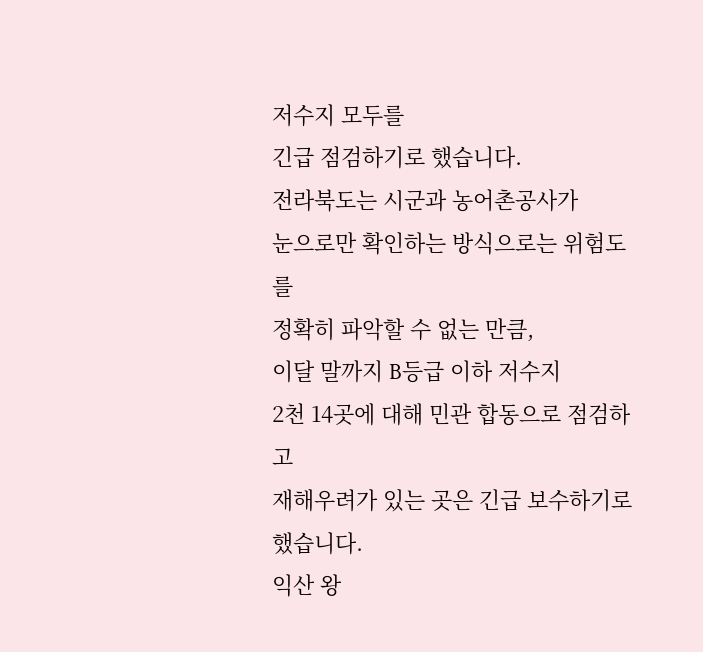저수지 모두를
긴급 점검하기로 했습니다.
전라북도는 시군과 농어촌공사가
눈으로만 확인하는 방식으로는 위험도를
정확히 파악할 수 없는 만큼,
이달 말까지 B등급 이하 저수지
2천 14곳에 대해 민관 합동으로 점검하고
재해우려가 있는 곳은 긴급 보수하기로
했습니다.
익산 왕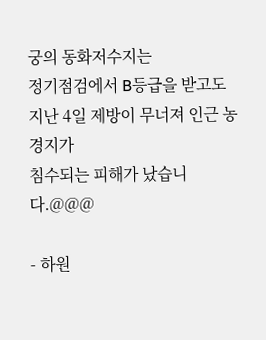궁의 동화저수지는
정기점검에서 B등급을 받고도
지난 4일 제방이 무너져 인근 농경지가
침수되는 피해가 났습니다.@@@

- 하원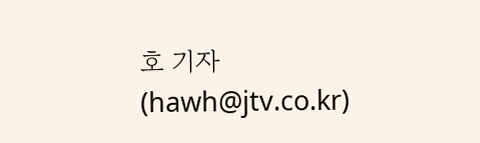호 기자 (hawh@jtv.co.kr)